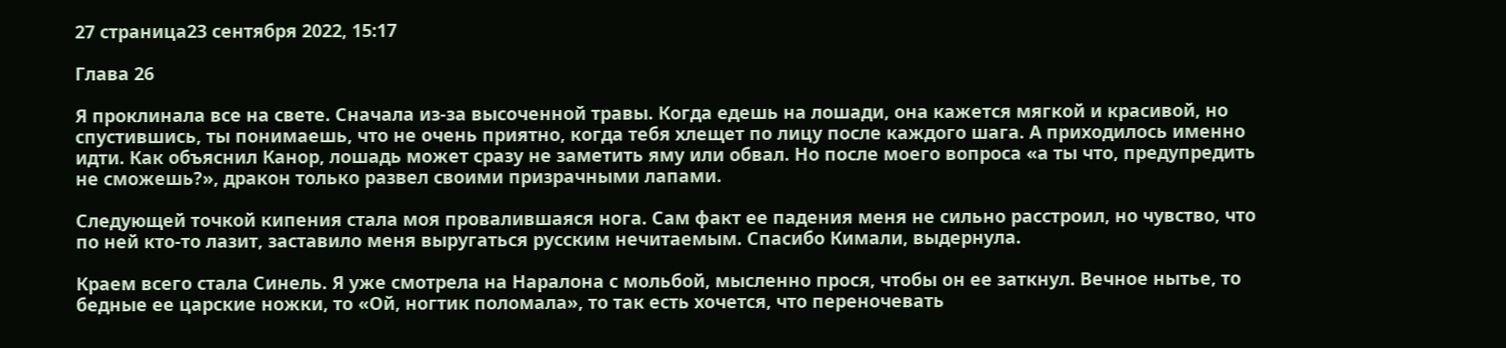27 страница23 сентября 2022, 15:17

Глава 26

Я проклинала все на свете. Сначала из-за высоченной травы. Когда едешь на лошади, она кажется мягкой и красивой, но спустившись, ты понимаешь, что не очень приятно, когда тебя хлещет по лицу после каждого шага. А приходилось именно идти. Как объяснил Канор, лошадь может сразу не заметить яму или обвал. Но после моего вопроса «а ты что, предупредить не сможешь?», дракон только развел своими призрачными лапами.

Следующей точкой кипения стала моя провалившаяся нога. Сам факт ее падения меня не сильно расстроил, но чувство, что по ней кто-то лазит, заставило меня выругаться русским нечитаемым. Спасибо Кимали, выдернула.

Краем всего стала Синель. Я уже смотрела на Наралона с мольбой, мысленно прося, чтобы он ее заткнул. Вечное нытье, то бедные ее царские ножки, то «Ой, ногтик поломала», то так есть хочется, что переночевать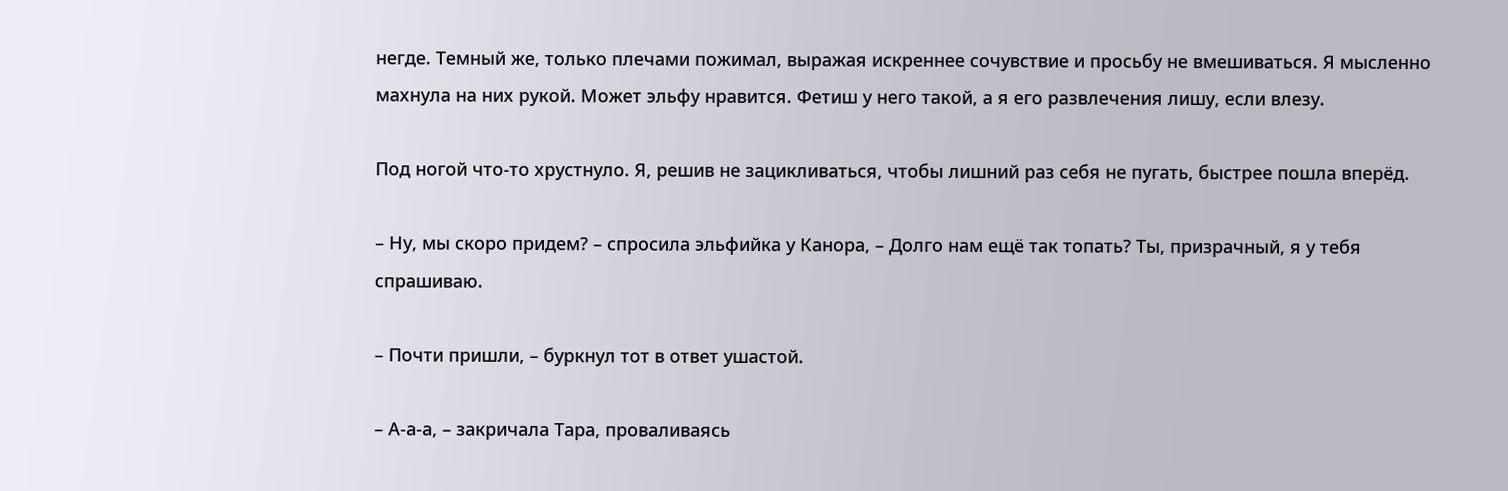негде. Темный же, только плечами пожимал, выражая искреннее сочувствие и просьбу не вмешиваться. Я мысленно махнула на них рукой. Может эльфу нравится. Фетиш у него такой, а я его развлечения лишу, если влезу.

Под ногой что-то хрустнуло. Я, решив не зацикливаться, чтобы лишний раз себя не пугать, быстрее пошла вперёд.

– Ну, мы скоро придем? – спросила эльфийка у Канора, – Долго нам ещё так топать? Ты, призрачный, я у тебя спрашиваю.

– Почти пришли, – буркнул тот в ответ ушастой.

– А-а-а, – закричала Тара, проваливаясь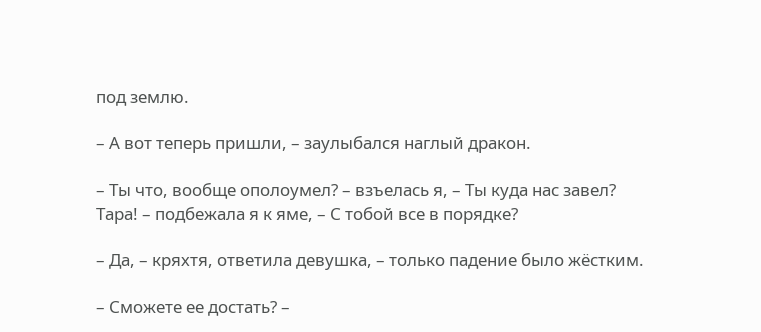под землю.

– А вот теперь пришли, – заулыбался наглый дракон.

– Ты что, вообще ополоумел? – взъелась я, – Ты куда нас завел? Тара! – подбежала я к яме, – С тобой все в порядке?

– Да, – кряхтя, ответила девушка, – только падение было жёстким.

– Сможете ее достать? –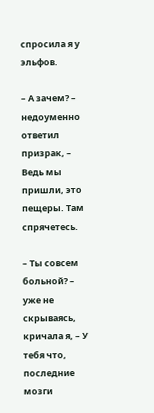спросила я у эльфов.

– А зачем? – недоуменно ответил призрак, – Ведь мы пришли, это пещеры. Там спрячетесь.

– Ты совсем больной? – уже не скрываясь, кричала я, – У тебя что, последние мозги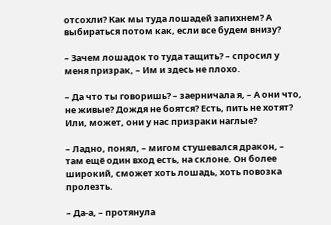отсохли? Как мы туда лошадей запихнем? А выбираться потом как, если все будем внизу?

– Зачем лошадок то туда тащить? – спросил у меня призрак, – Им и здесь не плохо.

– Да что ты говоришь? – заерничала я, – А они что, не живые? Дождя не боятся? Есть, пить не хотят? Или, может, они у нас призраки наглые?

– Ладно, понял, – мигом стушевался дракон, – там ещё один вход есть, на склоне. Он более широкий, сможет хоть лошадь, хоть повозка пролезть.

– Да-а, – протянула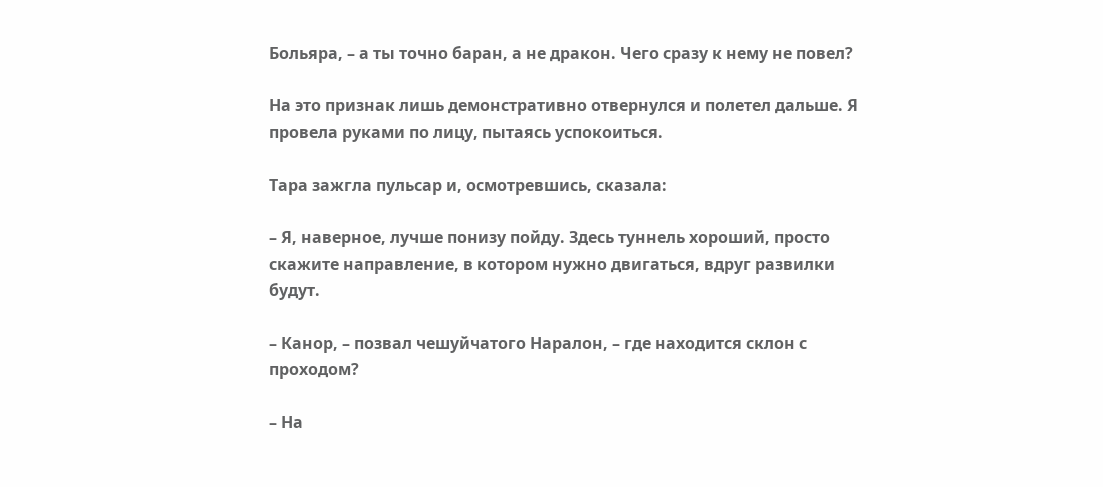Больяра, – а ты точно баран, а не дракон. Чего сразу к нему не повел?

На это признак лишь демонстративно отвернулся и полетел дальше. Я провела руками по лицу, пытаясь успокоиться.

Тара зажгла пульсар и, осмотревшись, сказала:

– Я, наверное, лучше понизу пойду. Здесь туннель хороший, просто скажите направление, в котором нужно двигаться, вдруг развилки будут.

– Канор, – позвал чешуйчатого Наралон, – где находится склон с проходом?

– На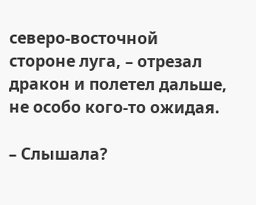северо-восточной стороне луга, – отрезал дракон и полетел дальше, не особо кого-то ожидая.

– Слышала?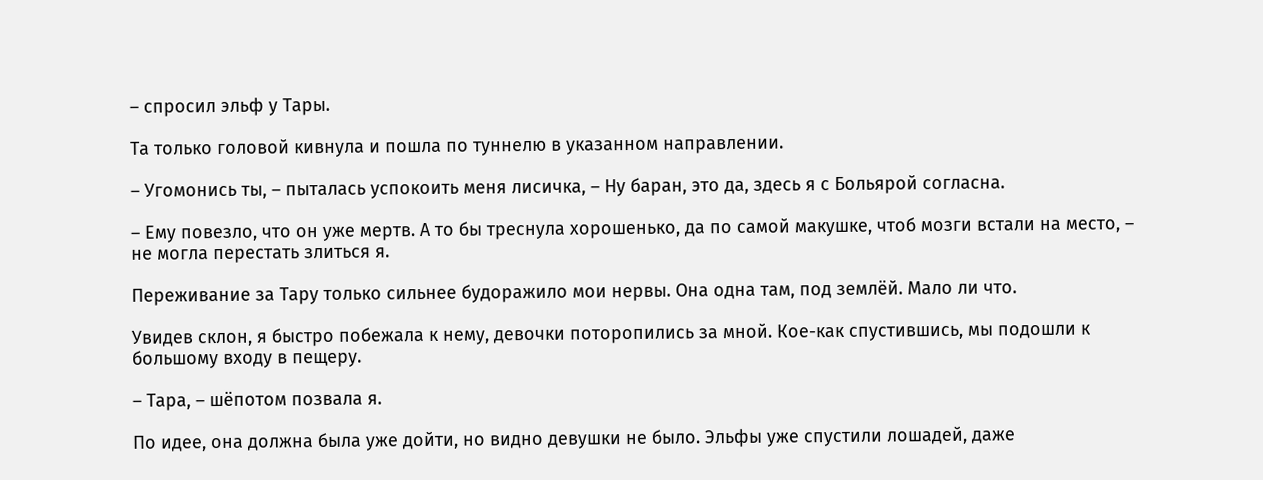– спросил эльф у Тары.

Та только головой кивнула и пошла по туннелю в указанном направлении.

– Угомонись ты, – пыталась успокоить меня лисичка, – Ну баран, это да, здесь я с Больярой согласна.

– Ему повезло, что он уже мертв. А то бы треснула хорошенько, да по самой макушке, чтоб мозги встали на место, – не могла перестать злиться я.

Переживание за Тару только сильнее будоражило мои нервы. Она одна там, под землёй. Мало ли что.

Увидев склон, я быстро побежала к нему, девочки поторопились за мной. Кое-как спустившись, мы подошли к большому входу в пещеру.

– Тара, – шёпотом позвала я.

По идее, она должна была уже дойти, но видно девушки не было. Эльфы уже спустили лошадей, даже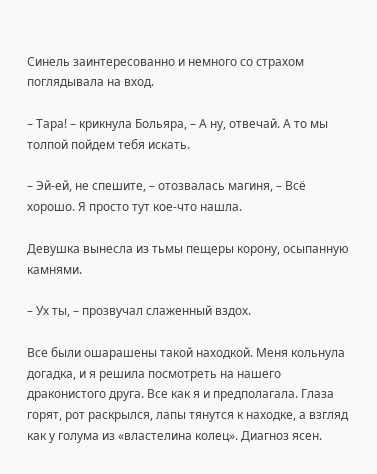Синель заинтересованно и немного со страхом поглядывала на вход.

– Тара! – крикнула Больяра, – А ну, отвечай. А то мы толпой пойдем тебя искать.

– Эй-ей, не спешите, – отозвалась магиня, – Всё хорошо. Я просто тут кое-что нашла.

Девушка вынесла из тьмы пещеры корону, осыпанную камнями.

– Ух ты, – прозвучал слаженный вздох.

Все были ошарашены такой находкой. Меня кольнула догадка, и я решила посмотреть на нашего драконистого друга. Все как я и предполагала. Глаза горят, рот раскрылся, лапы тянутся к находке, а взгляд как у голума из «властелина колец». Диагноз ясен.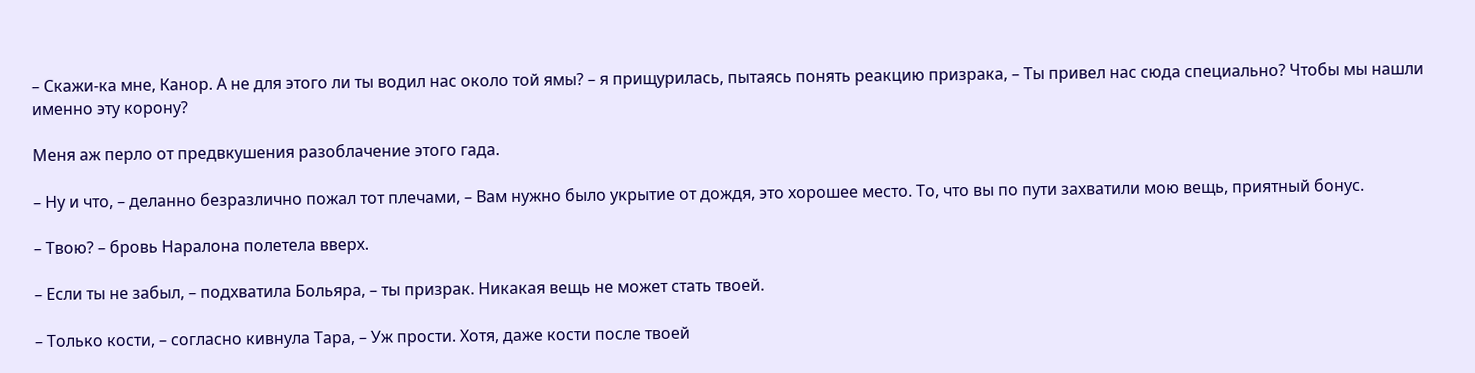– Скажи-ка мне, Канор. А не для этого ли ты водил нас около той ямы? – я прищурилась, пытаясь понять реакцию призрака, – Ты привел нас сюда специально? Чтобы мы нашли именно эту корону?

Меня аж перло от предвкушения разоблачение этого гада.

– Ну и что, – деланно безразлично пожал тот плечами, – Вам нужно было укрытие от дождя, это хорошее место. То, что вы по пути захватили мою вещь, приятный бонус.

– Твою? – бровь Наралона полетела вверх.

– Если ты не забыл, – подхватила Больяра, – ты призрак. Никакая вещь не может стать твоей.

– Только кости, – согласно кивнула Тара, – Уж прости. Хотя, даже кости после твоей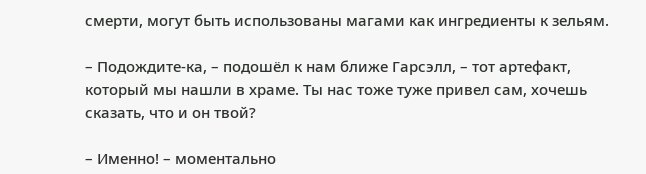смерти, могут быть использованы магами как ингредиенты к зельям.

– Подождите-ка, – подошёл к нам ближе Гарсэлл, – тот артефакт, который мы нашли в храме. Ты нас тоже туже привел сам, хочешь сказать, что и он твой?

– Именно! – моментально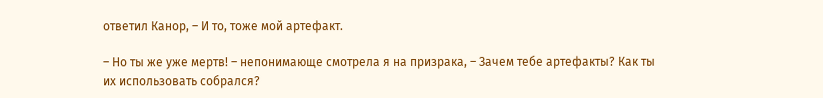ответил Канор, – И то, тоже мой артефакт.

– Но ты же уже мертв! – непонимающе смотрела я на призрака, – Зачем тебе артефакты? Как ты их использовать собрался?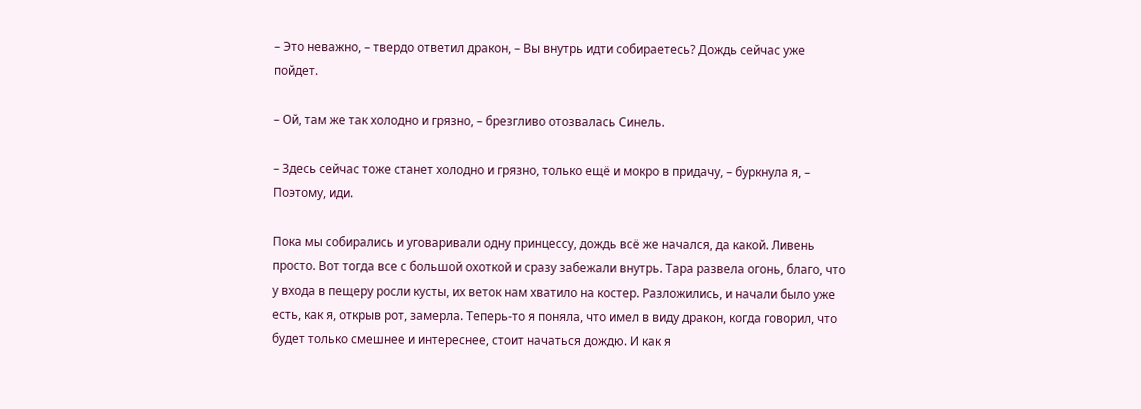– Это неважно, – твердо ответил дракон, – Вы внутрь идти собираетесь? Дождь сейчас уже пойдет.

– Ой, там же так холодно и грязно, – брезгливо отозвалась Синель.

– Здесь сейчас тоже станет холодно и грязно, только ещё и мокро в придачу, – буркнула я, – Поэтому, иди.

Пока мы собирались и уговаривали одну принцессу, дождь всё же начался, да какой. Ливень просто. Вот тогда все с большой охоткой и сразу забежали внутрь. Тара развела огонь, благо, что у входа в пещеру росли кусты, их веток нам хватило на костер. Разложились, и начали было уже есть, как я, открыв рот, замерла. Теперь-то я поняла, что имел в виду дракон, когда говорил, что будет только смешнее и интереснее, стоит начаться дождю. И как я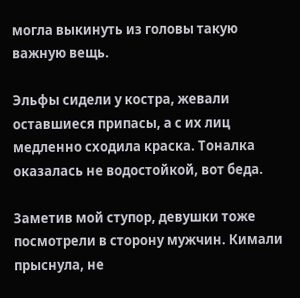могла выкинуть из головы такую важную вещь.

Эльфы сидели у костра, жевали оставшиеся припасы, а с их лиц медленно сходила краска. Тоналка оказалась не водостойкой, вот беда.

Заметив мой ступор, девушки тоже посмотрели в сторону мужчин. Кимали прыснула, не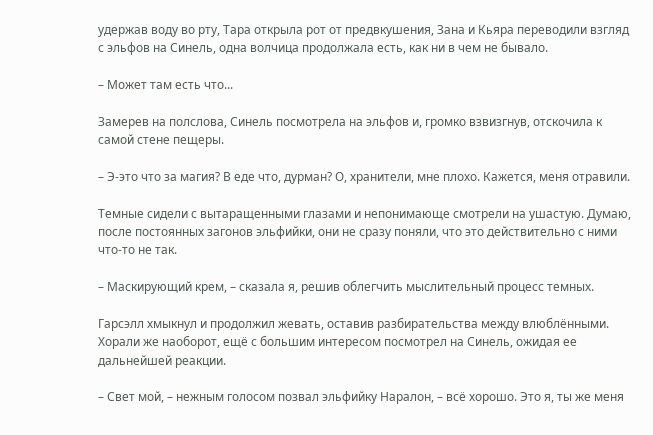удержав воду во рту, Тара открыла рот от предвкушения, Зана и Кьяра переводили взгляд с эльфов на Синель, одна волчица продолжала есть, как ни в чем не бывало.

– Может там есть что...

Замерев на полслова, Синель посмотрела на эльфов и, громко взвизгнув, отскочила к самой стене пещеры.

– Э-это что за магия? В еде что, дурман? О, хранители, мне плохо. Кажется, меня отравили.

Темные сидели с вытаращенными глазами и непонимающе смотрели на ушастую. Думаю, после постоянных загонов эльфийки, они не сразу поняли, что это действительно с ними что-то не так.

– Маскирующий крем, – сказала я, решив облегчить мыслительный процесс темных.

Гарсэлл хмыкнул и продолжил жевать, оставив разбирательства между влюблёнными. Хорали же наоборот, ещё с большим интересом посмотрел на Синель, ожидая ее дальнейшей реакции.

– Свет мой, – нежным голосом позвал эльфийку Наралон, – всё хорошо. Это я, ты же меня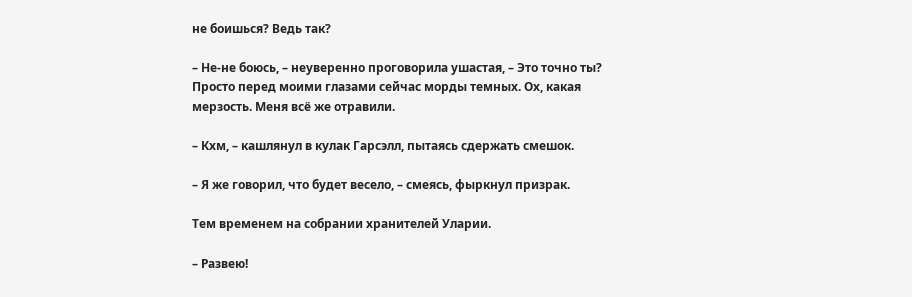не боишься? Ведь так?

– Не-не боюсь, – неуверенно проговорила ушастая, – Это точно ты? Просто перед моими глазами сейчас морды темных. Ох, какая мерзость. Меня всё же отравили.

– Кхм, – кашлянул в кулак Гарсэлл, пытаясь сдержать смешок.

– Я же говорил, что будет весело, – смеясь, фыркнул призрак.

Тем временем на собрании хранителей Уларии.

– Развею!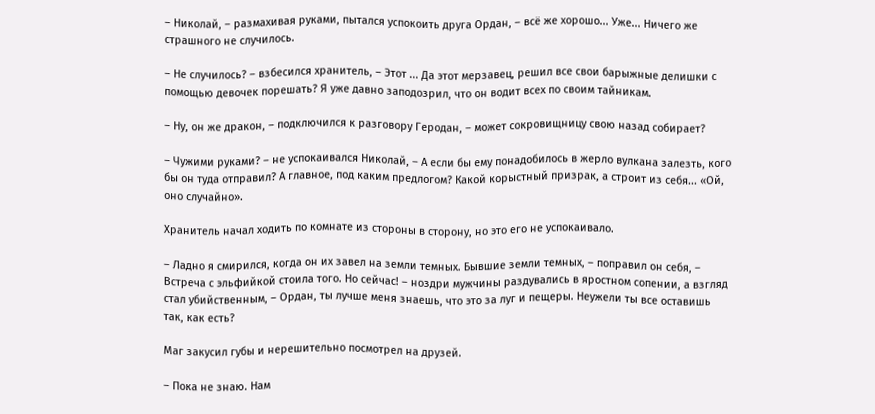– Николай, – размахивая руками, пытался успокоить друга Ордан, – всё же хорошо... Уже... Ничего же страшного не случилось.

– Не случилось? – взбесился хранитель, – Этот ... Да этот мерзавец, решил все свои барыжные делишки с помощью девочек порешать? Я уже давно заподозрил, что он водит всех по своим тайникам.

– Ну, он же дракон, – подключился к разговору Геродан, – может сокровищницу свою назад собирает?

– Чужими руками? – не успокаивался Николай, – А если бы ему понадобилось в жерло вулкана залезть, кого бы он туда отправил? А главное, под каким предлогом? Какой корыстный призрак, а строит из себя... «Ой, оно случайно».

Хранитель начал ходить по комнате из стороны в сторону, но это его не успокаивало.

– Ладно я смирился, когда он их завел на земли темных. Бывшие земли темных, – поправил он себя, – Встреча с эльфийкой стоила того. Но сейчас! – ноздри мужчины раздувались в яростном сопении, а взгляд стал убийственным, – Ордан, ты лучше меня знаешь, что это за луг и пещеры. Неужели ты все оставишь так, как есть?

Маг закусил губы и нерешительно посмотрел на друзей.

– Пока не знаю. Нам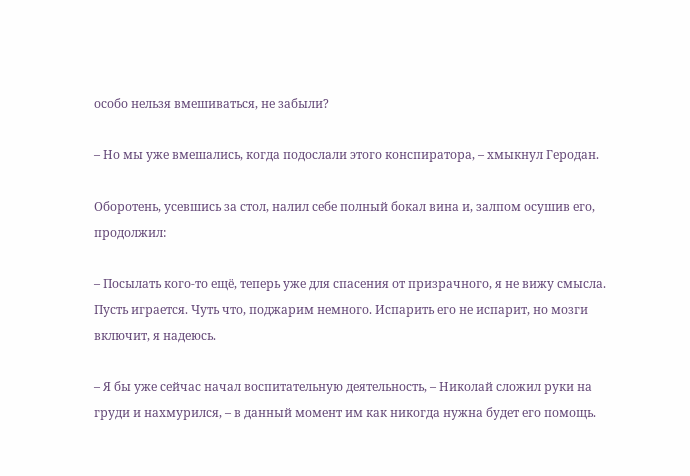особо нельзя вмешиваться, не забыли?

– Но мы уже вмешались, когда подослали этого конспиратора, – хмыкнул Геродан.

Оборотень, усевшись за стол, налил себе полный бокал вина и, залпом осушив его, продолжил:

– Посылать кого-то ещё, теперь уже для спасения от призрачного, я не вижу смысла. Пусть играется. Чуть что, поджарим немного. Испарить его не испарит, но мозги включит, я надеюсь.

– Я бы уже сейчас начал воспитательную деятельность, – Николай сложил руки на груди и нахмурился, – в данный момент им как никогда нужна будет его помощь.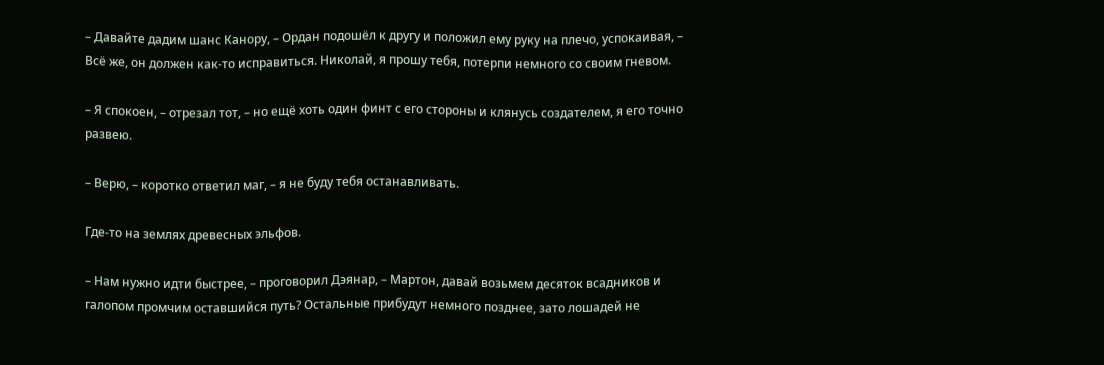– Давайте дадим шанс Канору, – Ордан подошёл к другу и положил ему руку на плечо, успокаивая, – Всё же, он должен как-то исправиться. Николай, я прошу тебя, потерпи немного со своим гневом.

– Я спокоен, – отрезал тот, – но ещё хоть один финт с его стороны и клянусь создателем, я его точно развею.

– Верю, – коротко ответил маг, – я не буду тебя останавливать.

Где-то на землях древесных эльфов.

– Нам нужно идти быстрее, – проговорил Дэянар, – Мартон, давай возьмем десяток всадников и галопом промчим оставшийся путь? Остальные прибудут немного позднее, зато лошадей не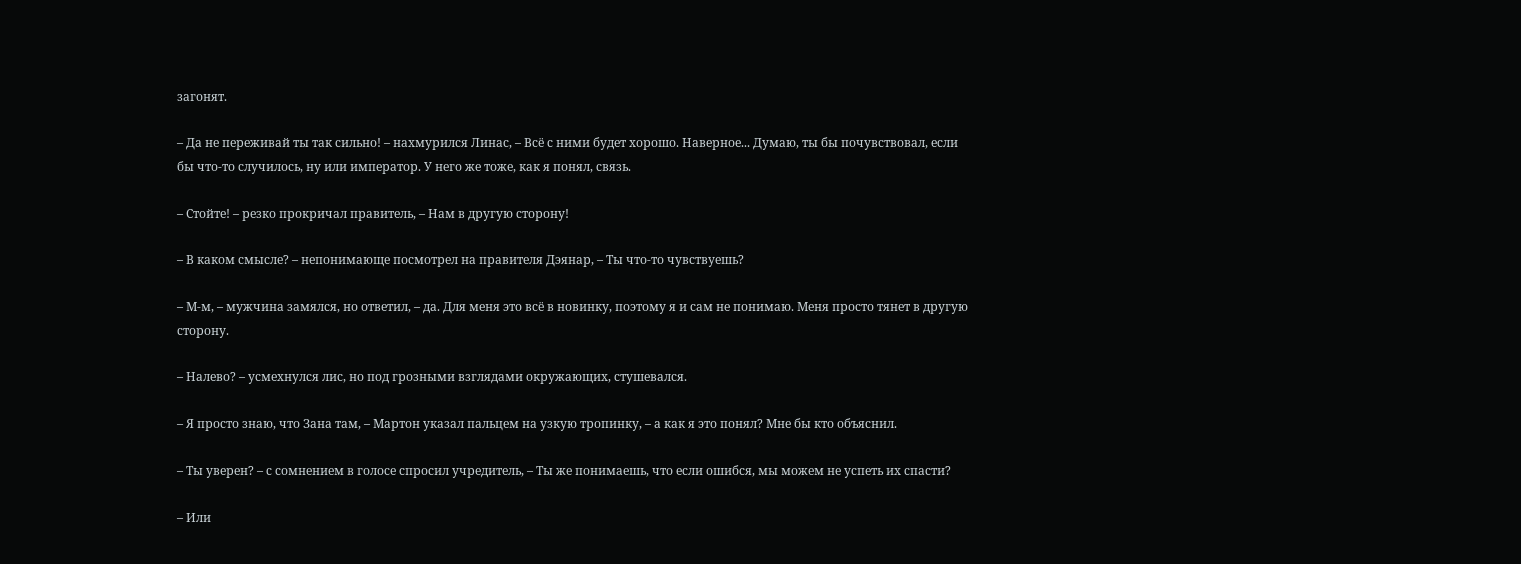загонят.

– Да не переживай ты так сильно! – нахмурился Линас, – Всё с ними будет хорошо. Наверное... Думаю, ты бы почувствовал, если бы что-то случилось, ну или император. У него же тоже, как я понял, связь.

– Стойте! – резко прокричал правитель, – Нам в другую сторону!

– В каком смысле? – непонимающе посмотрел на правителя Дэянар, – Ты что-то чувствуешь?

– М-м, – мужчина замялся, но ответил, – да. Для меня это всё в новинку, поэтому я и сам не понимаю. Меня просто тянет в другую сторону.

– Налево? – усмехнулся лис, но под грозными взглядами окружающих, стушевался.

– Я просто знаю, что Зана там, – Мартон указал пальцем на узкую тропинку, – а как я это понял? Мне бы кто объяснил.

– Ты уверен? – с сомнением в голосе спросил учредитель, – Ты же понимаешь, что если ошибся, мы можем не успеть их спасти?

– Или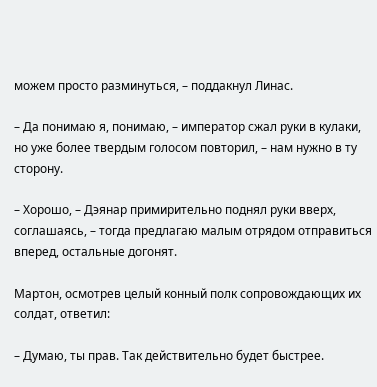можем просто разминуться, – поддакнул Линас.

– Да понимаю я, понимаю, – император сжал руки в кулаки, но уже более твердым голосом повторил, – нам нужно в ту сторону.

– Хорошо, – Дэянар примирительно поднял руки вверх, соглашаясь, – тогда предлагаю малым отрядом отправиться вперед, остальные догонят.

Мартон, осмотрев целый конный полк сопровождающих их солдат, ответил:

– Думаю, ты прав. Так действительно будет быстрее.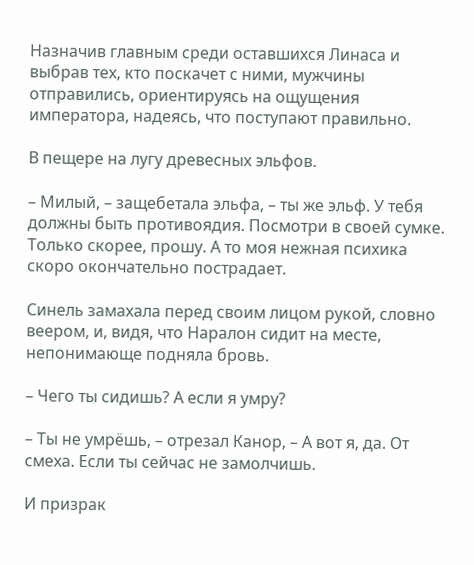Назначив главным среди оставшихся Линаса и выбрав тех, кто поскачет с ними, мужчины отправились, ориентируясь на ощущения императора, надеясь, что поступают правильно.

В пещере на лугу древесных эльфов.

– Милый, – защебетала эльфа, – ты же эльф. У тебя должны быть противоядия. Посмотри в своей сумке. Только скорее, прошу. А то моя нежная психика скоро окончательно пострадает.

Синель замахала перед своим лицом рукой, словно веером, и, видя, что Наралон сидит на месте, непонимающе подняла бровь.

– Чего ты сидишь? А если я умру?

– Ты не умрёшь, – отрезал Канор, – А вот я, да. От смеха. Если ты сейчас не замолчишь.

И призрак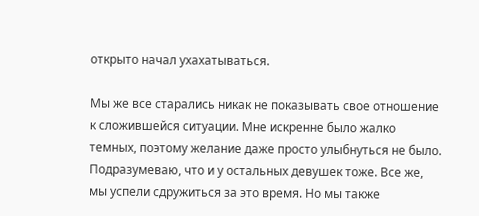открыто начал ухахатываться.

Мы же все старались никак не показывать свое отношение к сложившейся ситуации. Мне искренне было жалко темных, поэтому желание даже просто улыбнуться не было. Подразумеваю, что и у остальных девушек тоже. Все же, мы успели сдружиться за это время. Но мы также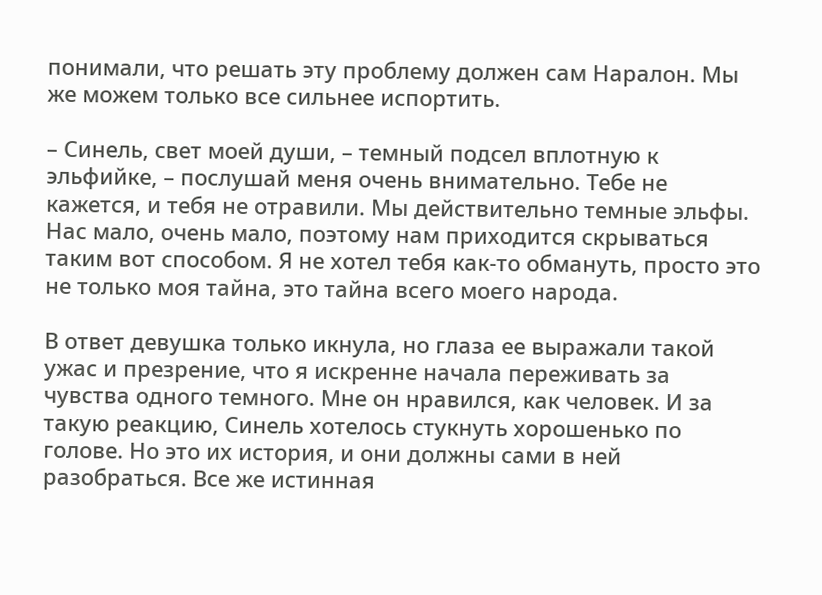понимали, что решать эту проблему должен сам Наралон. Мы же можем только все сильнее испортить.

– Синель, свет моей души, – темный подсел вплотную к эльфийке, – послушай меня очень внимательно. Тебе не кажется, и тебя не отравили. Мы действительно темные эльфы. Нас мало, очень мало, поэтому нам приходится скрываться таким вот способом. Я не хотел тебя как-то обмануть, просто это не только моя тайна, это тайна всего моего народа.

В ответ девушка только икнула, но глаза ее выражали такой ужас и презрение, что я искренне начала переживать за чувства одного темного. Мне он нравился, как человек. И за такую реакцию, Синель хотелось стукнуть хорошенько по голове. Но это их история, и они должны сами в ней разобраться. Все же истинная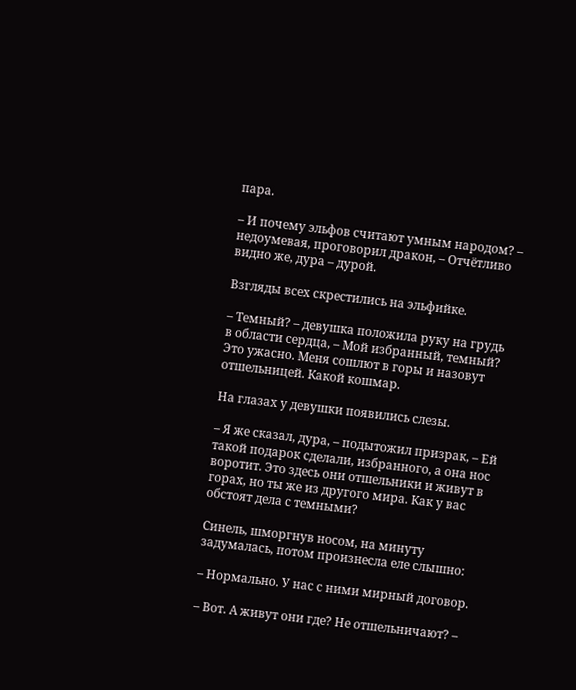пара.

– И почему эльфов считают умным народом? – недоумевая, проговорил дракон, – Отчётливо видно же, дура – дурой.

Взгляды всех скрестились на эльфийке.

– Темный? – девушка положила руку на грудь в области сердца, – Мой избранный, темный? Это ужасно. Меня сошлют в горы и назовут отшельницей. Какой кошмар.

На глазах у девушки появились слезы.

– Я же сказал, дура, – подытожил призрак, – Ей такой подарок сделали, избранного, а она нос воротит. Это здесь они отшельники и живут в горах, но ты же из другого мира. Как у вас обстоят дела с темными?

Синель, шморгнув носом, на минуту задумалась, потом произнесла еле слышно:

– Нормально. У нас с ними мирный договор.

– Вот. А живут они где? Не отшельничают? –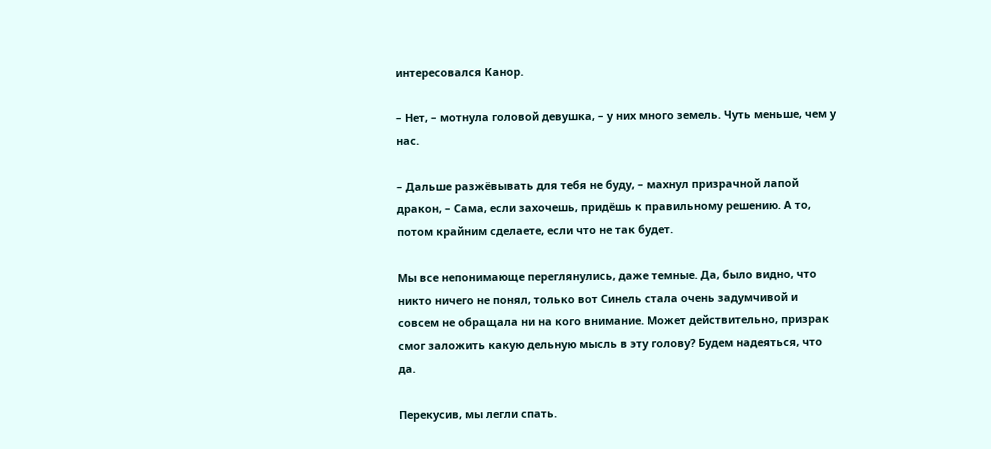интересовался Канор.

– Нет, – мотнула головой девушка, – у них много земель. Чуть меньше, чем у нас.

– Дальше разжёвывать для тебя не буду, – махнул призрачной лапой дракон, – Сама, если захочешь, придёшь к правильному решению. А то, потом крайним сделаете, если что не так будет.

Мы все непонимающе переглянулись, даже темные. Да, было видно, что никто ничего не понял, только вот Синель стала очень задумчивой и совсем не обращала ни на кого внимание. Может действительно, призрак смог заложить какую дельную мысль в эту голову? Будем надеяться, что да.

Перекусив, мы легли спать.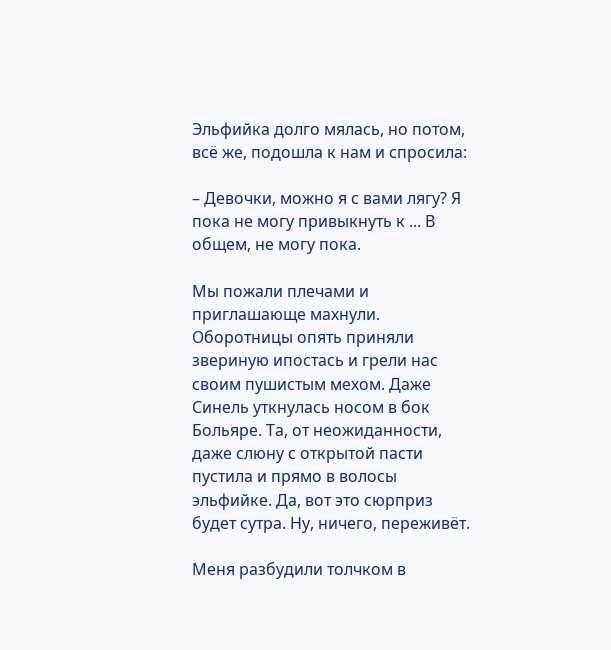Эльфийка долго мялась, но потом, всё же, подошла к нам и спросила:

– Девочки, можно я с вами лягу? Я пока не могу привыкнуть к ... В общем, не могу пока.

Мы пожали плечами и приглашающе махнули. Оборотницы опять приняли звериную ипостась и грели нас своим пушистым мехом. Даже Синель уткнулась носом в бок Больяре. Та, от неожиданности, даже слюну с открытой пасти пустила и прямо в волосы эльфийке. Да, вот это сюрприз будет сутра. Ну, ничего, переживёт.

Меня разбудили толчком в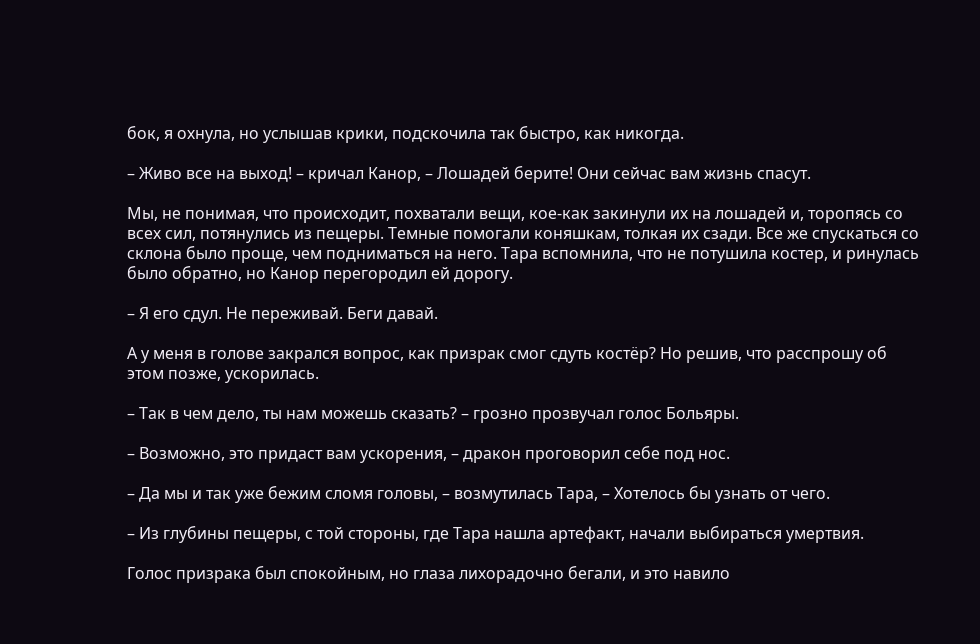бок, я охнула, но услышав крики, подскочила так быстро, как никогда.

– Живо все на выход! – кричал Канор, – Лошадей берите! Они сейчас вам жизнь спасут.

Мы, не понимая, что происходит, похватали вещи, кое-как закинули их на лошадей и, торопясь со всех сил, потянулись из пещеры. Темные помогали коняшкам, толкая их сзади. Все же спускаться со склона было проще, чем подниматься на него. Тара вспомнила, что не потушила костер, и ринулась было обратно, но Канор перегородил ей дорогу.

– Я его сдул. Не переживай. Беги давай.

А у меня в голове закрался вопрос, как призрак смог сдуть костёр? Но решив, что расспрошу об этом позже, ускорилась.

– Так в чем дело, ты нам можешь сказать? – грозно прозвучал голос Больяры.

– Возможно, это придаст вам ускорения, – дракон проговорил себе под нос.

– Да мы и так уже бежим сломя головы, – возмутилась Тара, – Хотелось бы узнать от чего.

– Из глубины пещеры, с той стороны, где Тара нашла артефакт, начали выбираться умертвия.

Голос призрака был спокойным, но глаза лихорадочно бегали, и это навило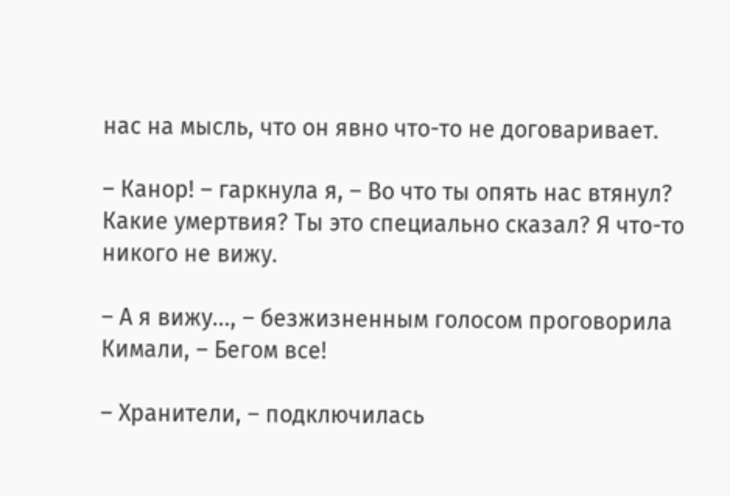нас на мысль, что он явно что-то не договаривает.

– Канор! – гаркнула я, – Во что ты опять нас втянул? Какие умертвия? Ты это специально сказал? Я что-то никого не вижу.

– А я вижу..., – безжизненным голосом проговорила Кимали, – Бегом все!

– Хранители, – подключилась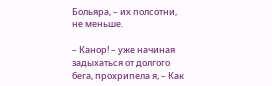Больяра, – их полсотни, не меньше.

– Канор! – уже начиная задыхаться от долгого бега, прохрипела я, – Как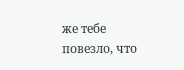же тебе повезло, что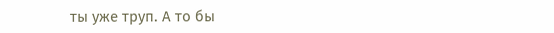ты уже труп. А то бы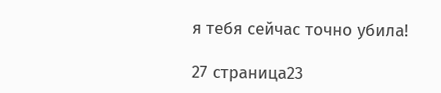я тебя сейчас точно убила!

27 страница23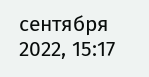сентября 2022, 15:17